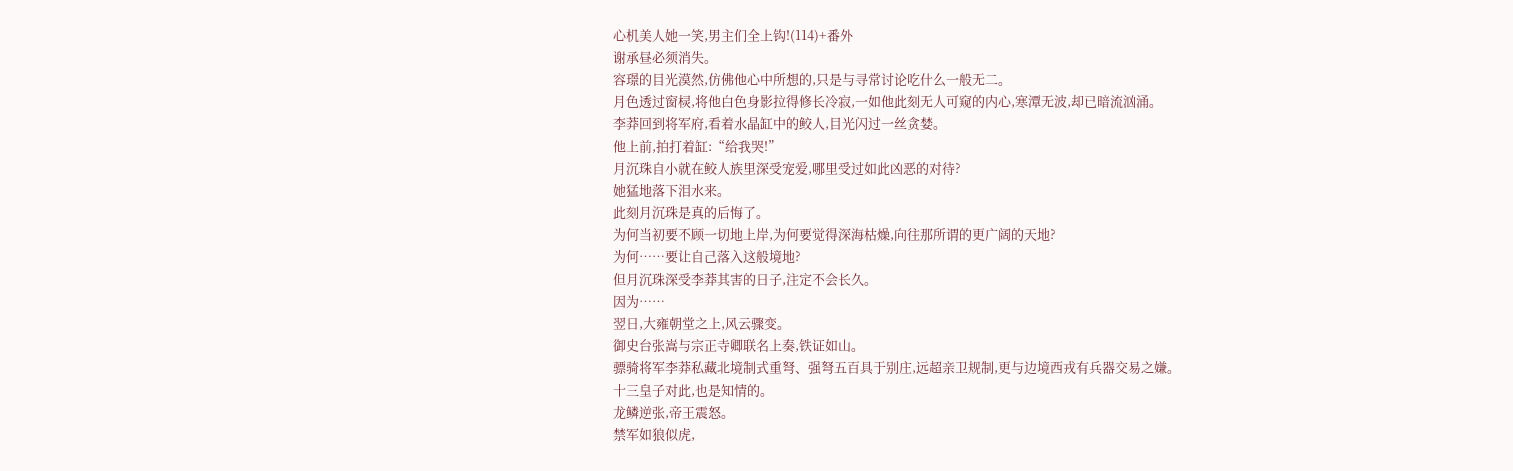心机美人她一笑,男主们全上钩!(114)+番外
谢承昼必须消失。
容璟的目光漠然,仿佛他心中所想的,只是与寻常讨论吃什么一般无二。
月色透过窗棂,将他白色身影拉得修长冷寂,一如他此刻无人可窥的内心,寒潭无波,却已暗流汹涌。
李莽回到将军府,看着水晶缸中的鲛人,目光闪过一丝贪婪。
他上前,拍打着缸:“给我哭!”
月沉珠自小就在鲛人族里深受宠爱,哪里受过如此凶恶的对待?
她猛地落下泪水来。
此刻月沉珠是真的后悔了。
为何当初要不顾一切地上岸,为何要觉得深海枯燥,向往那所谓的更广阔的天地?
为何……要让自己落入这般境地?
但月沉珠深受李莽其害的日子,注定不会长久。
因为……
翌日,大雍朝堂之上,风云骤变。
御史台张嵩与宗正寺卿联名上奏,铁证如山。
骠骑将军李莽私藏北境制式重弩、强弩五百具于别庄,远超亲卫规制,更与边境西戎有兵器交易之嫌。
十三皇子对此,也是知情的。
龙鳞逆张,帝王震怒。
禁军如狼似虎,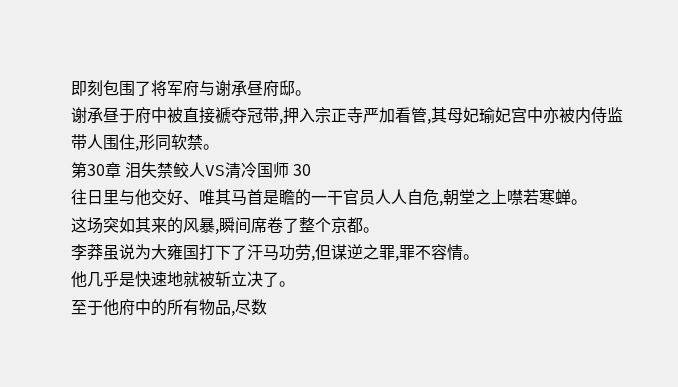即刻包围了将军府与谢承昼府邸。
谢承昼于府中被直接褫夺冠带,押入宗正寺严加看管,其母妃瑜妃宫中亦被内侍监带人围住,形同软禁。
第30章 泪失禁鲛人VS清冷国师 30
往日里与他交好、唯其马首是瞻的一干官员人人自危,朝堂之上噤若寒蝉。
这场突如其来的风暴,瞬间席卷了整个京都。
李莽虽说为大雍国打下了汗马功劳,但谋逆之罪,罪不容情。
他几乎是快速地就被斩立决了。
至于他府中的所有物品,尽数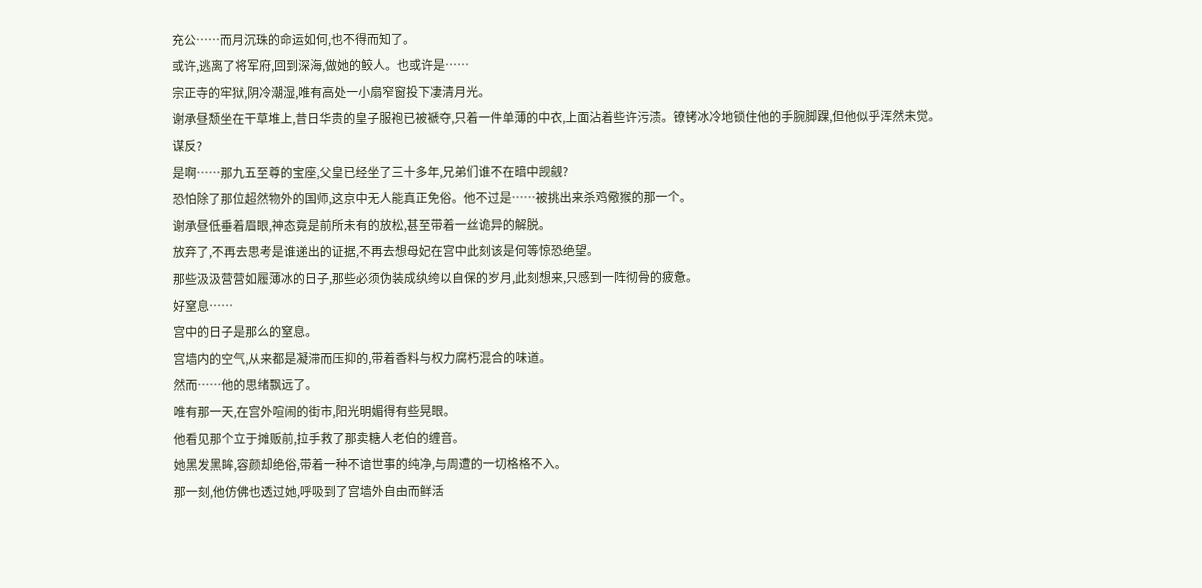充公……而月沉珠的命运如何,也不得而知了。
或许,逃离了将军府,回到深海,做她的鲛人。也或许是……
宗正寺的牢狱,阴冷潮湿,唯有高处一小扇窄窗投下凄清月光。
谢承昼颓坐在干草堆上,昔日华贵的皇子服袍已被褫夺,只着一件单薄的中衣,上面沾着些许污渍。镣铐冰冷地锁住他的手腕脚踝,但他似乎浑然未觉。
谋反?
是啊……那九五至尊的宝座,父皇已经坐了三十多年,兄弟们谁不在暗中觊觎?
恐怕除了那位超然物外的国师,这京中无人能真正免俗。他不过是……被挑出来杀鸡儆猴的那一个。
谢承昼低垂着眉眼,神态竟是前所未有的放松,甚至带着一丝诡异的解脱。
放弃了,不再去思考是谁递出的证据,不再去想母妃在宫中此刻该是何等惊恐绝望。
那些汲汲营营如履薄冰的日子,那些必须伪装成纨绔以自保的岁月,此刻想来,只感到一阵彻骨的疲惫。
好窒息……
宫中的日子是那么的窒息。
宫墙内的空气,从来都是凝滞而压抑的,带着香料与权力腐朽混合的味道。
然而……他的思绪飘远了。
唯有那一天,在宫外喧闹的街市,阳光明媚得有些晃眼。
他看见那个立于摊贩前,拉手救了那卖糖人老伯的缠音。
她黑发黑眸,容颜却绝俗,带着一种不谙世事的纯净,与周遭的一切格格不入。
那一刻,他仿佛也透过她,呼吸到了宫墙外自由而鲜活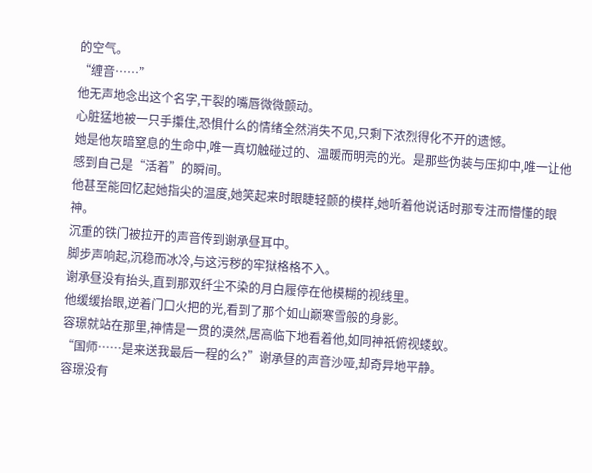的空气。
“缠音……”
他无声地念出这个名字,干裂的嘴唇微微颤动。
心脏猛地被一只手攥住,恐惧什么的情绪全然消失不见,只剩下浓烈得化不开的遗憾。
她是他灰暗窒息的生命中,唯一真切触碰过的、温暖而明亮的光。是那些伪装与压抑中,唯一让他感到自己是“活着”的瞬间。
他甚至能回忆起她指尖的温度,她笑起来时眼睫轻颤的模样,她听着他说话时那专注而懵懂的眼神。
沉重的铁门被拉开的声音传到谢承昼耳中。
脚步声响起,沉稳而冰冷,与这污秽的牢狱格格不入。
谢承昼没有抬头,直到那双纤尘不染的月白履停在他模糊的视线里。
他缓缓抬眼,逆着门口火把的光,看到了那个如山巅寒雪般的身影。
容璟就站在那里,神情是一贯的漠然,居高临下地看着他,如同神祇俯视蝼蚁。
“国师……是来送我最后一程的么?”谢承昼的声音沙哑,却奇异地平静。
容璟没有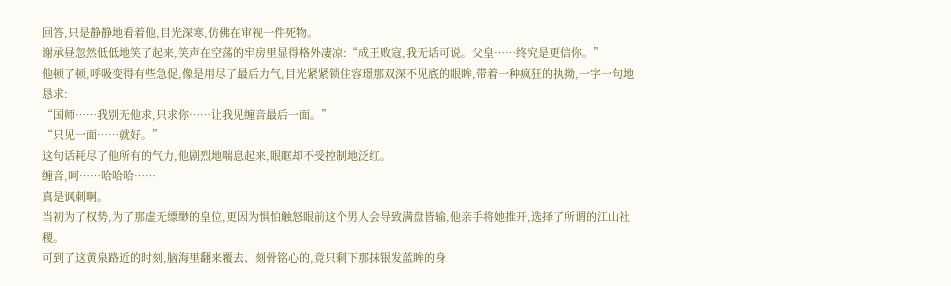回答,只是静静地看着他,目光深寒,仿佛在审视一件死物。
谢承昼忽然低低地笑了起来,笑声在空荡的牢房里显得格外凄凉:“成王败寇,我无话可说。父皇……终究是更信你。”
他顿了顿,呼吸变得有些急促,像是用尽了最后力气,目光紧紧锁住容璟那双深不见底的眼眸,带着一种疯狂的执拗,一字一句地恳求:
“国师……我别无他求,只求你……让我见缠音最后一面。”
“只见一面……就好。”
这句话耗尽了他所有的气力,他剧烈地喘息起来,眼眶却不受控制地泛红。
缠音,呵……哈哈哈……
真是讽刺啊。
当初为了权势,为了那虚无缥缈的皇位,更因为惧怕触怒眼前这个男人会导致满盘皆输,他亲手将她推开,选择了所谓的江山社稷。
可到了这黄泉路近的时刻,脑海里翻来覆去、刻骨铭心的,竟只剩下那抹银发蓝眸的身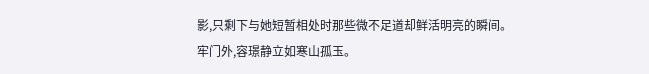影,只剩下与她短暂相处时那些微不足道却鲜活明亮的瞬间。
牢门外,容璟静立如寒山孤玉。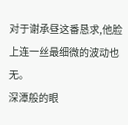对于谢承昼这番恳求,他脸上连一丝最细微的波动也无。
深潭般的眼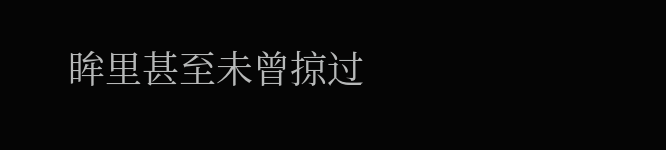眸里甚至未曾掠过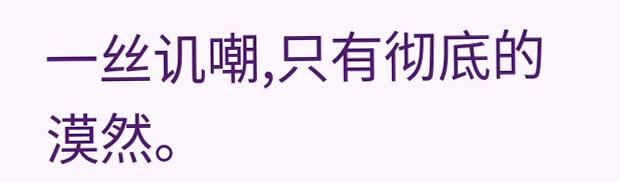一丝讥嘲,只有彻底的漠然。